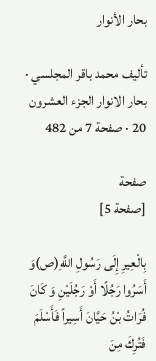بحار الأنوار

تأليف محمد باقر المجلسي · بحار الانوار الجزء العشرون 20 · صفحة 7 من 482

صفحة
[صفحة 5]

بِالْعِيرِ إِلَى رَسُولِ اللَّهِ(ص)وَ أَسَرُوا رَجُلًا أَوْ رَجُلَيْنِ وَ كَانَ فُرَاتُ بْنُ حَيَّانَ أَسِيراً فَأَسْلَمَ فَتُرِكَ مِنَ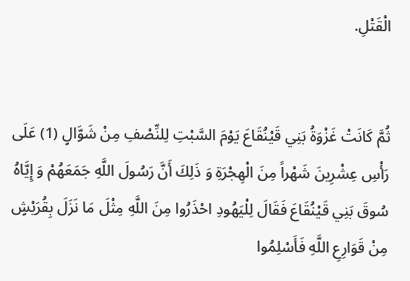الْقَتْلِ.


ثُمَّ كَانَتْ غَزْوَةُ بَنِي قَيْنُقَاعَ يَوْمَ السَّبْتِ لِلنِّصْفِ مِنْ شَوَّالٍ (1) عَلَى رَأْسِ عِشْرِينَ شَهْراً مِنَ الْهِجْرَةِ وَ ذَلِكَ أَنَّ رَسُولَ اللَّهِ جَمَعَهُمْ وَ إِيَّاهُ سُوقَ بَنِي قَيْنُقَاعَ فَقَالَ لِلْيَهُودِ احْذَرُوا مِنَ اللَّهِ مِثْلَ مَا نَزَلَ بِقُرَيْشٍ مِنْ قَوَارِعِ اللَّهِ فَأَسْلِمُوا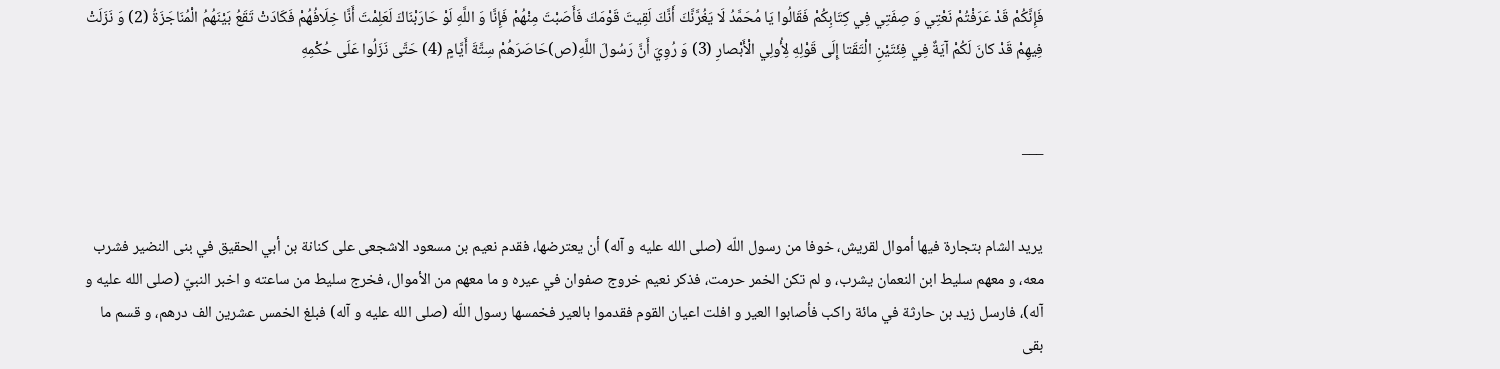فَإِنَّكُمْ قَدْ عَرَفْتُمْ نَعْتِي وَ صِفَتِي فِي كِتَابِكُمْ فَقَالُوا يَا مُحَمَّدُ لَا يَغُرَّنَّكَ أَنَّكَ لَقِيتَ قَوْمَكَ فَأَصَبْتَ مِنْهُمْ فَإِنَّا وَ اللَّهِ لَوْ حَارَبْنَاكَ لَعَلِمْتَ أَنَّا خِلَافُهُمْ فَكَادَتْ تَقَعُ بَيْنَهُمُ الْمُنَاجَزَةُ (2) وَ نَزَلَتْ فِيهِمْ قَدْ كانَ لَكُمْ آيَةٌ فِي فِئَتَيْنِ الْتَقَتا إِلَى قَوْلِهِ لِأُولِي الْأَبْصارِ (3) وَ رُوِيَ أَنَّ رَسُولَ اللَّهِ(ص)حَاصَرَهُمْ سِتَّةَ أَيَّامٍ (4) حَتَّى نَزَلُوا عَلَى حُكْمِهِ


___


يريد الشام بتجارة فيها أموال لقريش، خوفا من رسول اللّه (صلى الله عليه و آله) أن يعترضها، فقدم نعيم بن مسعود الاشجعى على كنانة بن أبي الحقيق في بنى النضير فشرب معه، و معهم سليط ابن النعمان يشرب، و لم تكن الخمر حرمت، فذكر نعيم خروج صفوان في عيره و ما معهم من الأموال، فخرج سليط من ساعته و اخبر النبيّ (صلى الله عليه و آله)، فارسل زيد بن حارثة في مائة راكب فأصابوا العير و افلت اعيان القوم فقدموا بالعير فخمسها رسول اللّه (صلى الله عليه و آله) فبلغ الخمس عشرين الف درهم، و قسم ما بقى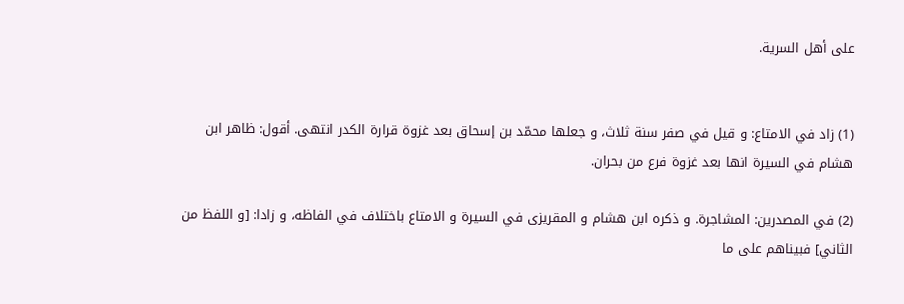على أهل السرية.


(1) زاد في الامتاع: و قيل في صفر سنة ثلاث، و جعلها محمّد بن إسحاق بعد غزوة قرارة الكدر انتهى. أقول: ظاهر ابن هشام في السيرة انها بعد غزوة فرع من بحران.

(2) في المصدرين: المشاجرة. و ذكره ابن هشام و المقريزى في السيرة و الامتاع باختلاف في الفاظه، و زادا: [و اللفظ من الثاني] فبيناهم على ما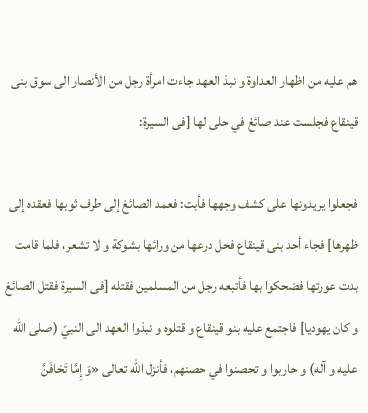هم عليه من اظهار العداوة و نبذ العهد جاءت امرأة رجل من الأنصار الى سوق بنى قينقاع فجلست عند صائغ في حلى لها [فى السيرة:

فجعلوا يريدونها على كشف وجهها فأبت: فعمد الصائغ إلى طرف ثوبها فعقده إلى ظهرها] فجاء أحد بنى قينقاع فحل درعها من ورائها بشوكة و لا تشعر، فلما قامت بدت عورتها فضحكوا بها فأتبعه رجل من المسلمين فقتله [فى السيرة فقتل الصائغ و كان يهوديا] فاجتمع عليه بنو قينقاع و قتلوه و نبذوا العهد الى النبيّ (صلى الله عليه و آله) و حاربوا و تحصنوا في حصنهم، فأنزل اللّه تعالى «وَ إِمَّا تَخافَنَّ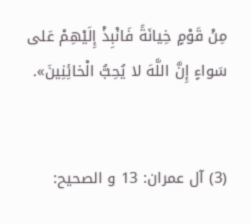مِنْ قَوْمٍ خِيانَةً فَانْبِذْ إِلَيْهِمْ عَلى سَواءٍ إِنَّ اللَّهَ لا يُحِبُّ الْخائِنِينَ».


(3) آل عمران: 13 و الصحيح: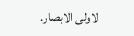لاولى الابصار.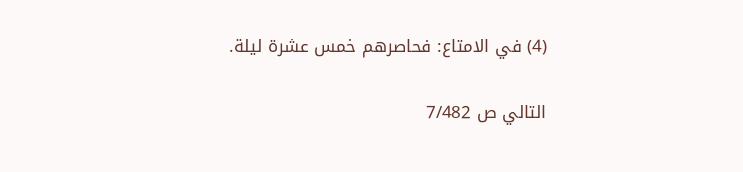(4) في الامتاع: فحاصرهم خمس عشرة ليلة.

التالي ص 7/482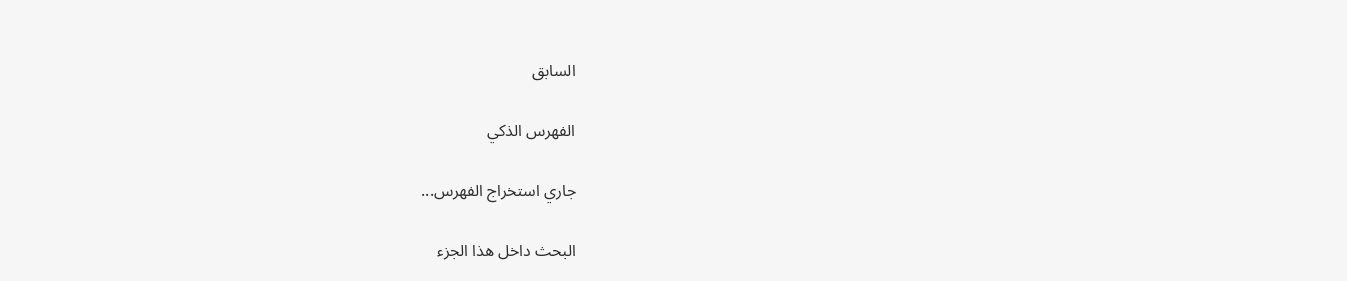السابق

الفهرس الذكي

جاري استخراج الفهرس...

البحث داخل هذا الجزء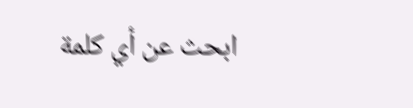ابحث عن أي كلمة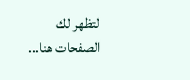لتظهر لك الصفحات هنا...